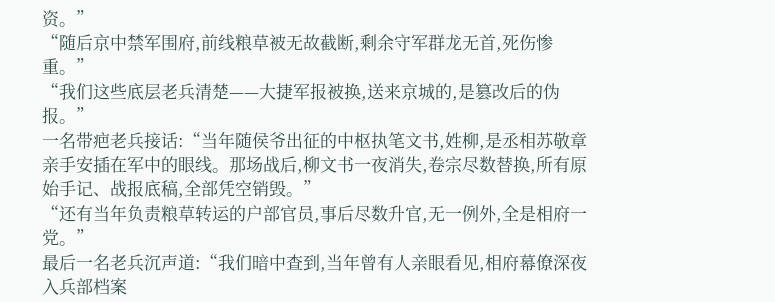资。”
“随后京中禁军围府,前线粮草被无故截断,剩余守军群龙无首,死伤惨重。”
“我们这些底层老兵清楚——大捷军报被换,送来京城的,是篡改后的伪报。”
一名带疤老兵接话:“当年随侯爷出征的中枢执笔文书,姓柳,是丞相苏敬章亲手安插在军中的眼线。那场战后,柳文书一夜消失,卷宗尽数替换,所有原始手记、战报底稿,全部凭空销毁。”
“还有当年负责粮草转运的户部官员,事后尽数升官,无一例外,全是相府一党。”
最后一名老兵沉声道:“我们暗中查到,当年曾有人亲眼看见,相府幕僚深夜入兵部档案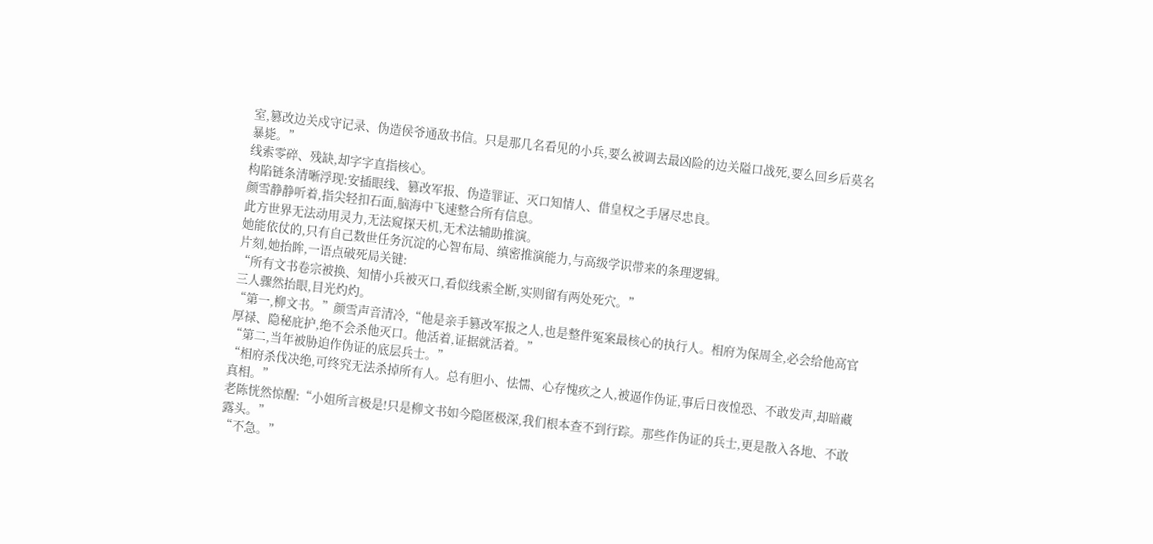室,篡改边关戍守记录、伪造侯爷通敌书信。只是那几名看见的小兵,要么被调去最凶险的边关隘口战死,要么回乡后莫名暴毙。”
线索零碎、残缺,却字字直指核心。
构陷链条清晰浮现:安插眼线、篡改军报、伪造罪证、灭口知情人、借皇权之手屠尽忠良。
颜雪静静听着,指尖轻扣石面,脑海中飞速整合所有信息。
此方世界无法动用灵力,无法窥探天机,无术法辅助推演。
她能依仗的,只有自己数世任务沉淀的心智布局、缜密推演能力,与高级学识带来的条理逻辑。
片刻,她抬眸,一语点破死局关键:
“所有文书卷宗被换、知情小兵被灭口,看似线索全断,实则留有两处死穴。”
三人骤然抬眼,目光灼灼。
“第一,柳文书。”颜雪声音清冷,“他是亲手篡改军报之人,也是整件冤案最核心的执行人。相府为保周全,必会给他高官厚禄、隐秘庇护,绝不会杀他灭口。他活着,证据就活着。”
“第二,当年被胁迫作伪证的底层兵士。”
“相府杀伐决绝,可终究无法杀掉所有人。总有胆小、怯懦、心存愧疚之人,被逼作伪证,事后日夜惶恐、不敢发声,却暗藏真相。”
老陈恍然惊醒:“小姐所言极是!只是柳文书如今隐匿极深,我们根本查不到行踪。那些作伪证的兵士,更是散入各地、不敢露头。”
“不急。”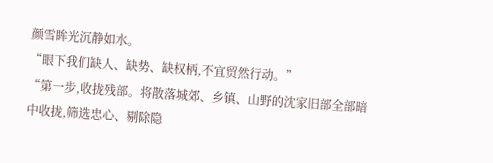颜雪眸光沉静如水。
“眼下我们缺人、缺势、缺权柄,不宜贸然行动。”
“第一步,收拢残部。将散落城郊、乡镇、山野的沈家旧部全部暗中收拢,筛选忠心、剔除隐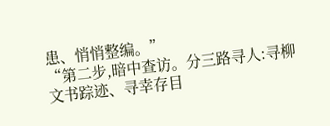患、悄悄整编。”
“第二步,暗中查访。分三路寻人:寻柳文书踪迹、寻幸存目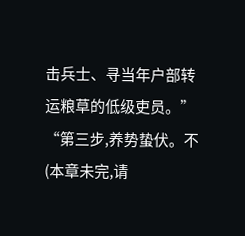击兵士、寻当年户部转运粮草的低级吏员。”
“第三步,养势蛰伏。不
(本章未完,请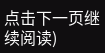点击下一页继续阅读)